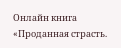Онлайн книга «Проданная страсть.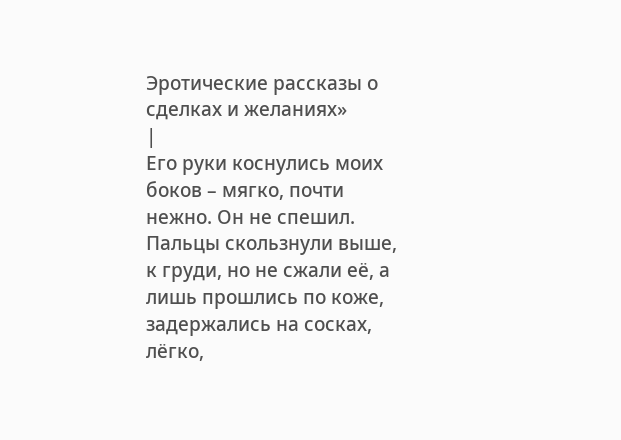Эротические рассказы о сделках и желаниях»
|
Его руки коснулись моих боков – мягко, почти нежно. Он не спешил. Пальцы скользнули выше, к груди, но не сжали её, а лишь прошлись по коже, задержались на сосках, лёгко,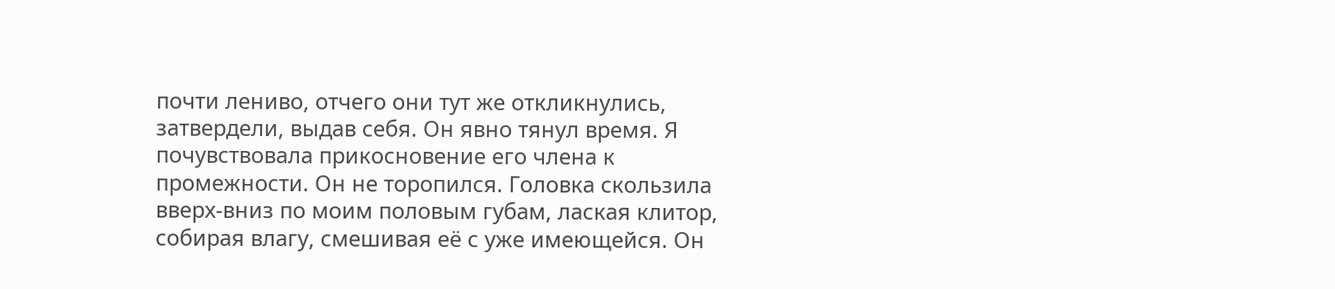почти лениво, отчего они тут же откликнулись, затвердели, выдав себя. Он явно тянул время. Я почувствовала прикосновение его члена к промежности. Он не торопился. Головка скользила вверх-вниз по моим половым губам, лаская клитор, собирая влагу, смешивая её с уже имеющейся. Он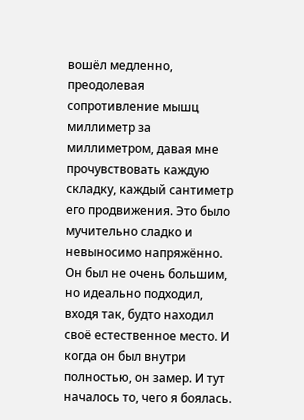вошёл медленно, преодолевая сопротивление мышц миллиметр за миллиметром, давая мне прочувствовать каждую складку, каждый сантиметр его продвижения. Это было мучительно сладко и невыносимо напряжённо. Он был не очень большим, но идеально подходил, входя так, будто находил своё естественное место. И когда он был внутри полностью, он замер. И тут началось то, чего я боялась.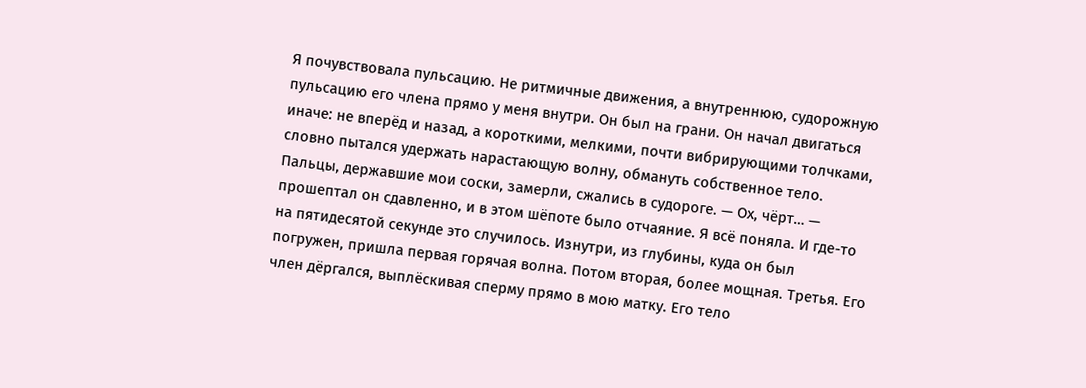Я почувствовала пульсацию. Не ритмичные движения, а внутреннюю, судорожную пульсацию его члена прямо у меня внутри. Он был на грани. Он начал двигаться иначе: не вперёд и назад, а короткими, мелкими, почти вибрирующими толчками, словно пытался удержать нарастающую волну, обмануть собственное тело. Пальцы, державшие мои соски, замерли, сжались в судороге. — Ох, чёрт… — прошептал он сдавленно, и в этом шёпоте было отчаяние. Я всё поняла. И где-то на пятидесятой секунде это случилось. Изнутри, из глубины, куда он был погружен, пришла первая горячая волна. Потом вторая, более мощная. Третья. Его член дёргался, выплёскивая сперму прямо в мою матку. Его тело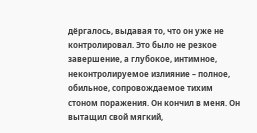дёргалось, выдавая то, что он уже не контролировал. Это было не резкое завершение, а глубокое, интимное, неконтролируемое излияние – полное, обильное, сопровождаемое тихим стоном поражения. Он кончил в меня. Он вытащил свой мягкий,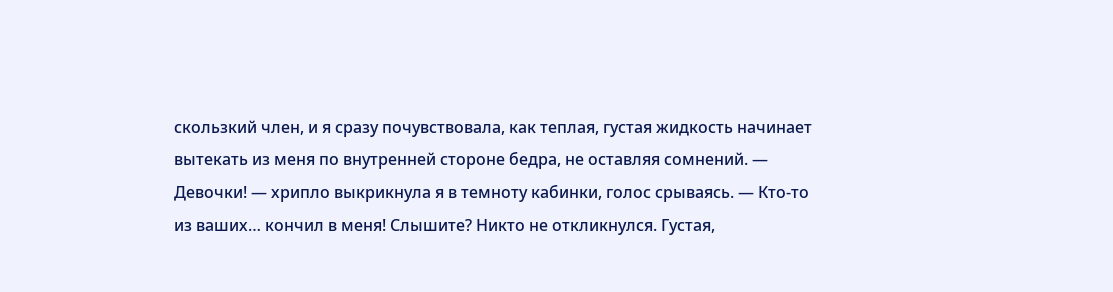скользкий член, и я сразу почувствовала, как теплая, густая жидкость начинает вытекать из меня по внутренней стороне бедра, не оставляя сомнений. — Девочки! — хрипло выкрикнула я в темноту кабинки, голос срываясь. — Кто-то из ваших… кончил в меня! Слышите? Никто не откликнулся. Густая,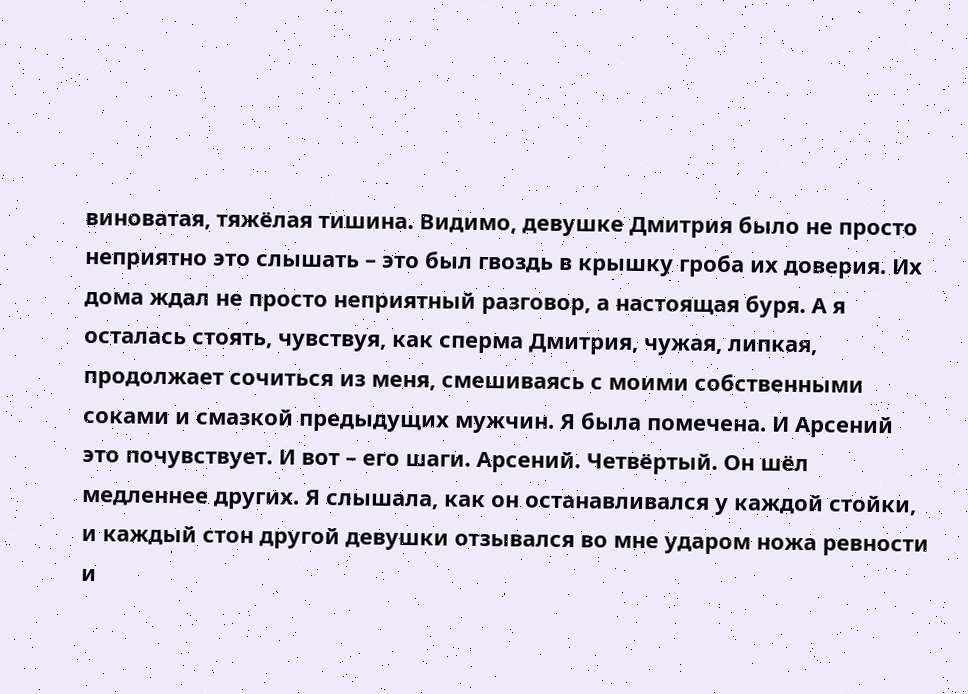виноватая, тяжёлая тишина. Видимо, девушке Дмитрия было не просто неприятно это слышать – это был гвоздь в крышку гроба их доверия. Их дома ждал не просто неприятный разговор, а настоящая буря. А я осталась стоять, чувствуя, как сперма Дмитрия, чужая, липкая, продолжает сочиться из меня, смешиваясь с моими собственными соками и смазкой предыдущих мужчин. Я была помечена. И Арсений это почувствует. И вот – его шаги. Арсений. Четвёртый. Он шёл медленнее других. Я слышала, как он останавливался у каждой стойки, и каждый стон другой девушки отзывался во мне ударом ножа ревности и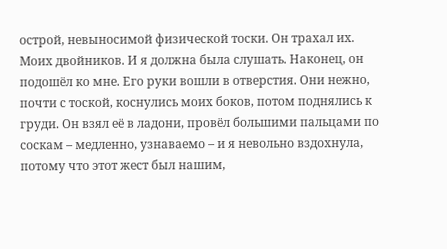острой, невыносимой физической тоски. Он трахал их. Моих двойников. И я должна была слушать. Наконец, он подошёл ко мне. Его руки вошли в отверстия. Они нежно, почти с тоской, коснулись моих боков, потом поднялись к груди. Он взял её в ладони, провёл большими пальцами по соскам – медленно, узнаваемо – и я невольно вздохнула, потому что этот жест был нашим,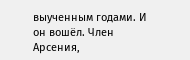выученным годами. И он вошёл. Член Арсения,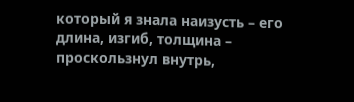который я знала наизусть – его длина, изгиб, толщина – проскользнул внутрь,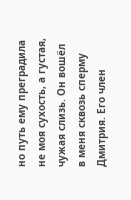но путь ему преградила не моя сухость, а густая, чужая слизь. Он вошёл в меня сквозь сперму Дмитрия. Его член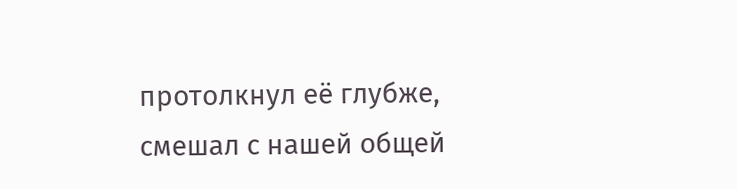протолкнул её глубже, смешал с нашей общей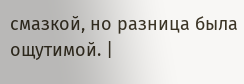смазкой, но разница была ощутимой. |